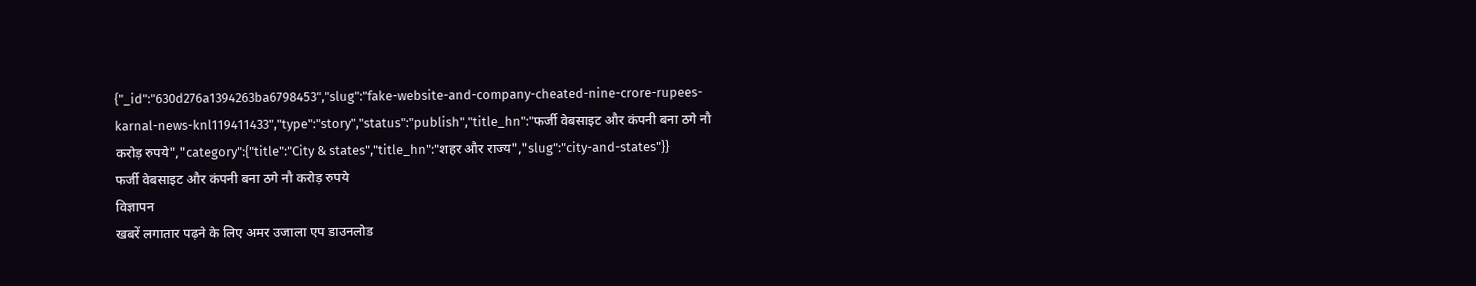{"_id":"630d276a1394263ba6798453","slug":"fake-website-and-company-cheated-nine-crore-rupees-karnal-news-knl119411433","type":"story","status":"publish","title_hn":"फर्जी वेबसाइट और कंपनी बना ठगे नौ करोड़ रुपये","category":{"title":"City & states","title_hn":"शहर और राज्य","slug":"city-and-states"}}
फर्जी वेबसाइट और कंपनी बना ठगे नौ करोड़ रुपये
विज्ञापन
खबरें लगातार पढ़ने के लिए अमर उजाला एप डाउनलोड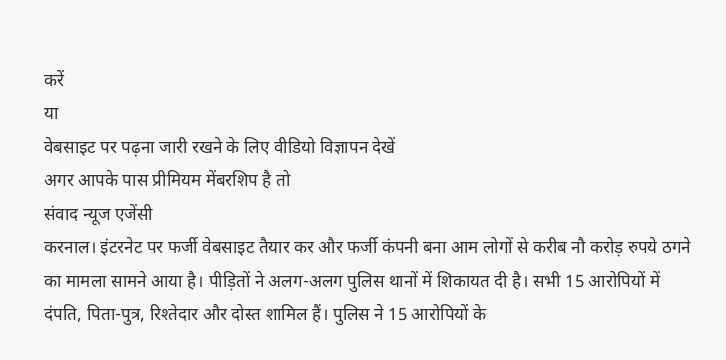करें
या
वेबसाइट पर पढ़ना जारी रखने के लिए वीडियो विज्ञापन देखें
अगर आपके पास प्रीमियम मेंबरशिप है तो
संवाद न्यूज एजेंसी
करनाल। इंटरनेट पर फर्जी वेबसाइट तैयार कर और फर्जी कंपनी बना आम लोगों से करीब नौ करोड़ रुपये ठगने का मामला सामने आया है। पीड़ितों ने अलग-अलग पुलिस थानों में शिकायत दी है। सभी 15 आरोपियों में दंपति, पिता-पुत्र, रिश्तेदार और दोस्त शामिल हैं। पुलिस ने 15 आरोपियों के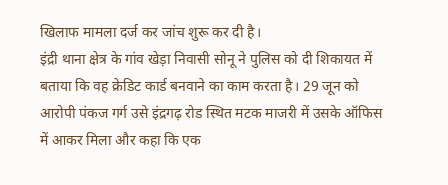खिलाफ मामला दर्ज कर जांच शुरू कर दी है।
इंद्री थाना क्षेत्र के गांव खेड़ा निवासी सोनू ने पुलिस को दी शिकायत में बताया कि वह क्रेडिट कार्ड बनवाने का काम करता है। 29 जून को आरोपी पंकज गर्ग उसे इंद्रगढ़ रोड स्थित मटक माजरी में उसके ऑफिस में आकर मिला और कहा कि एक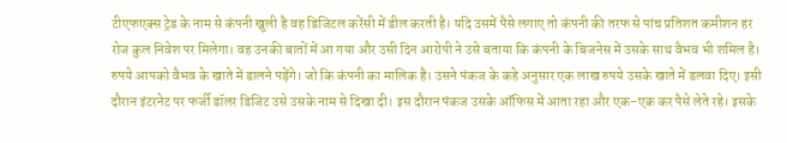टीएफएक्स ट्रेड के नाम से कंपनी खुली है वह डिजिटल करेंसी में डील करती है। यदि उसमें पैसे लगाए तो कंपनी की तरफ से पांच प्रतिशत कमीशन हर रोज कुल निवेश पर मिलेगा। वह उनकी बातों में आ गया और उसी दिन आरोपी ने उसे बताया कि कंपनी के बिजनेस में उसके साथ वैभव भी शमिल है। रुपये आपको वैभव के खाते में डालने पड़ेंगे। जो कि कंपनी का मालिक है। उसने पंकज के कहे अनुसार एक लाख रुपये उसके खाते में डलवा दिए। इसी दौरान इंटरनेट पर फर्जी डॉलर डिजिट उसे उसके नाम से दिखा दी। इस दौरान पंकज उसके ऑफिस में आता रहा और एक-एक कर पैसे लेते रहे। इसके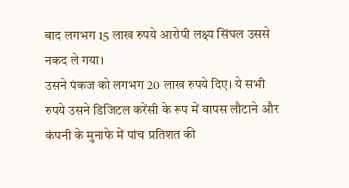बाद लगभग 15 लाख रुपये आरोपी लक्ष्य सिंघल उससे नकद ले गया।
उसने पंकज को लगभग 20 लाख रुपये दिए। ये सभी रुपये उसने डिजिटल करेंसी के रूप में वापस लौटाने और कंपनी के मुनाफे में पांच प्रतिशत की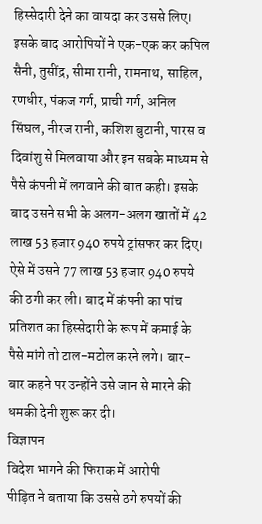हिस्सेदारी देने का वायदा कर उससे लिए। इसके बाद आरोपियों ने एक-एक कर कपिल सैनी, तुसींद्र, सीमा रानी, रामनाथ, साहिल, रणधीर, पंकज गर्ग, प्राची गर्ग, अनिल सिंघल, नीरज रानी, कशिश बुटानी, पारस व दिवांशु से मिलवाया और इन सबके माध्यम से पैसे कंपनी में लगवाने की बात कही। इसके बाद उसने सभी के अलग-अलग खातों में 42 लाख 53 हजार 940 रुपये ट्रांसफर कर दिए। ऐसे में उसने 77 लाख 53 हजार 940 रुपये की ठगी कर ली। बाद में कंपनी का पांच प्रतिशत का हिस्सेदारी के रूप में कमाई के पैसे मांगे तो टाल-मटोल करने लगे। बार-बार कहने पर उन्होंने उसे जान से मारने की धमकी देनी शुरू कर दी।
विज्ञापन
विदेश भागने की फिराक में आरोपी
पीड़ित ने बताया कि उससे ठगे रुपयों की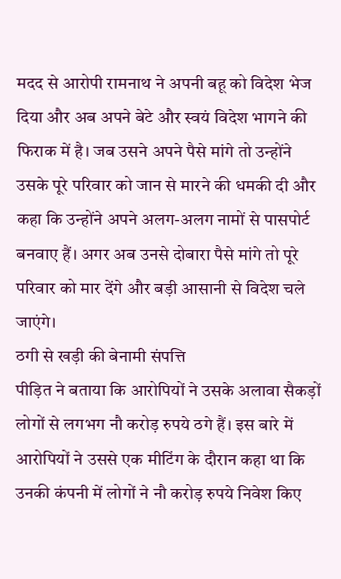मदद से आरोपी रामनाथ ने अपनी बहू को विदेश भेज दिया और अब अपने बेटे और स्वयं विदेश भागने की फिराक में है। जब उसने अपने पैसे मांगे तो उन्होंने उसके पूरे परिवार को जान से मारने की धमकी दी और कहा कि उन्होंने अपने अलग-अलग नामों से पासपोर्ट बनवाए हैं। अगर अब उनसे दोबारा पैसे मांगे तो पूरे परिवार को मार देंगे और बड़ी आसानी से विदेश चले जाएंगे।
ठगी से खड़ी की बेनामी संपत्ति
पीड़ित ने बताया कि आरोपियों ने उसके अलावा सैकड़ों लोगों से लगभग नौ करोड़ रुपये ठगे हैं। इस बारे में आरोपियों ने उससे एक मीटिंग के दौरान कहा था कि उनकी कंपनी में लोगों ने नौ करोड़ रुपये निवेश किए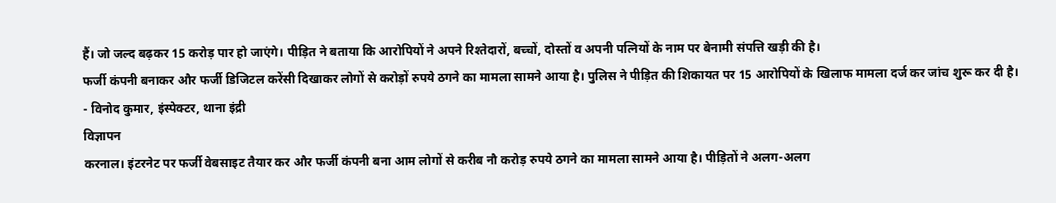हैं। जो जल्द बढ़कर 15 करोड़ पार हो जाएंगे। पीड़ित ने बताया कि आरोपियों ने अपने रिश्तेदारों, बच्चों, दोस्तों व अपनी पत्नियों के नाम पर बेनामी संपत्ति खड़ी की है।
फर्जी कंपनी बनाकर और फर्जी डिजिटल करेंसी दिखाकर लोगों से करोड़ों रुपये ठगने का मामला सामने आया है। पुलिस ने पीड़ित की शिकायत पर 15 आरोपियों के खिलाफ मामला दर्ज कर जांच शुरू कर दी है।
- विनोद कुमार, इंस्पेक्टर, थाना इंद्री
विज्ञापन
करनाल। इंटरनेट पर फर्जी वेबसाइट तैयार कर और फर्जी कंपनी बना आम लोगों से करीब नौ करोड़ रुपये ठगने का मामला सामने आया है। पीड़ितों ने अलग-अलग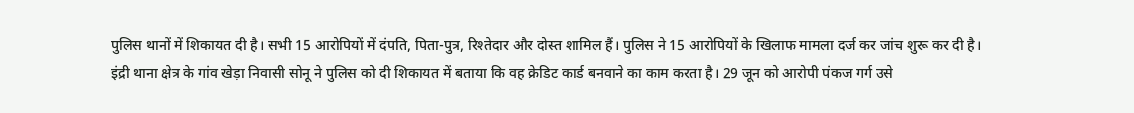पुलिस थानों में शिकायत दी है। सभी 15 आरोपियों में दंपति, पिता-पुत्र, रिश्तेदार और दोस्त शामिल हैं। पुलिस ने 15 आरोपियों के खिलाफ मामला दर्ज कर जांच शुरू कर दी है।
इंद्री थाना क्षेत्र के गांव खेड़ा निवासी सोनू ने पुलिस को दी शिकायत में बताया कि वह क्रेडिट कार्ड बनवाने का काम करता है। 29 जून को आरोपी पंकज गर्ग उसे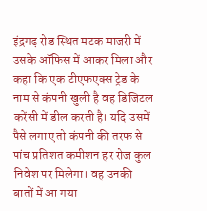इंद्रगढ़ रोड स्थित मटक माजरी में उसके ऑफिस में आकर मिला और कहा कि एक टीएफएक्स ट्रेड के नाम से कंपनी खुली है वह डिजिटल करेंसी में डील करती है। यदि उसमें पैसे लगाए तो कंपनी की तरफ से पांच प्रतिशत कमीशन हर रोज कुल निवेश पर मिलेगा। वह उनकी बातों में आ गया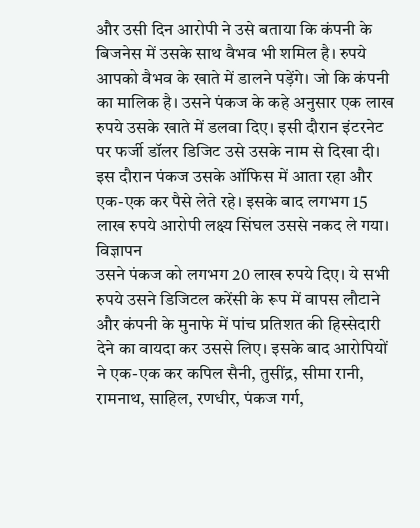और उसी दिन आरोपी ने उसे बताया कि कंपनी के बिजनेस में उसके साथ वैभव भी शमिल है। रुपये आपको वैभव के खाते में डालने पड़ेंगे। जो कि कंपनी का मालिक है। उसने पंकज के कहे अनुसार एक लाख रुपये उसके खाते में डलवा दिए। इसी दौरान इंटरनेट पर फर्जी डॉलर डिजिट उसे उसके नाम से दिखा दी। इस दौरान पंकज उसके ऑफिस में आता रहा और एक-एक कर पैसे लेते रहे। इसके बाद लगभग 15 लाख रुपये आरोपी लक्ष्य सिंघल उससे नकद ले गया।
विज्ञापन
उसने पंकज को लगभग 20 लाख रुपये दिए। ये सभी रुपये उसने डिजिटल करेंसी के रूप में वापस लौटाने और कंपनी के मुनाफे में पांच प्रतिशत की हिस्सेदारी देने का वायदा कर उससे लिए। इसके बाद आरोपियों ने एक-एक कर कपिल सैनी, तुसींद्र, सीमा रानी, रामनाथ, साहिल, रणधीर, पंकज गर्ग,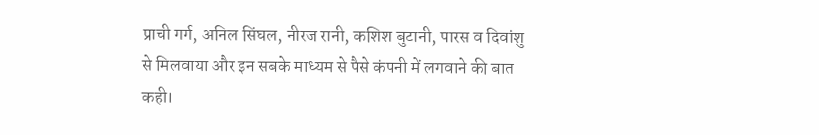प्राची गर्ग, अनिल सिंघल, नीरज रानी, कशिश बुटानी, पारस व दिवांशु से मिलवाया और इन सबके माध्यम से पैसे कंपनी में लगवाने की बात कही।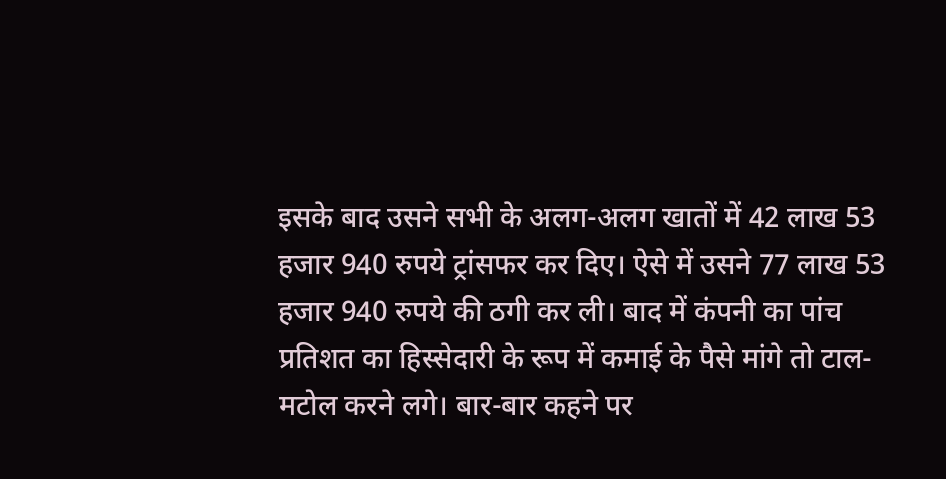इसके बाद उसने सभी के अलग-अलग खातों में 42 लाख 53 हजार 940 रुपये ट्रांसफर कर दिए। ऐसे में उसने 77 लाख 53 हजार 940 रुपये की ठगी कर ली। बाद में कंपनी का पांच प्रतिशत का हिस्सेदारी के रूप में कमाई के पैसे मांगे तो टाल-मटोल करने लगे। बार-बार कहने पर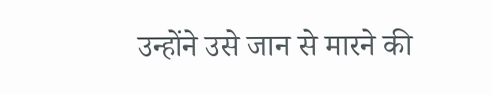उन्होंने उसे जान से मारने की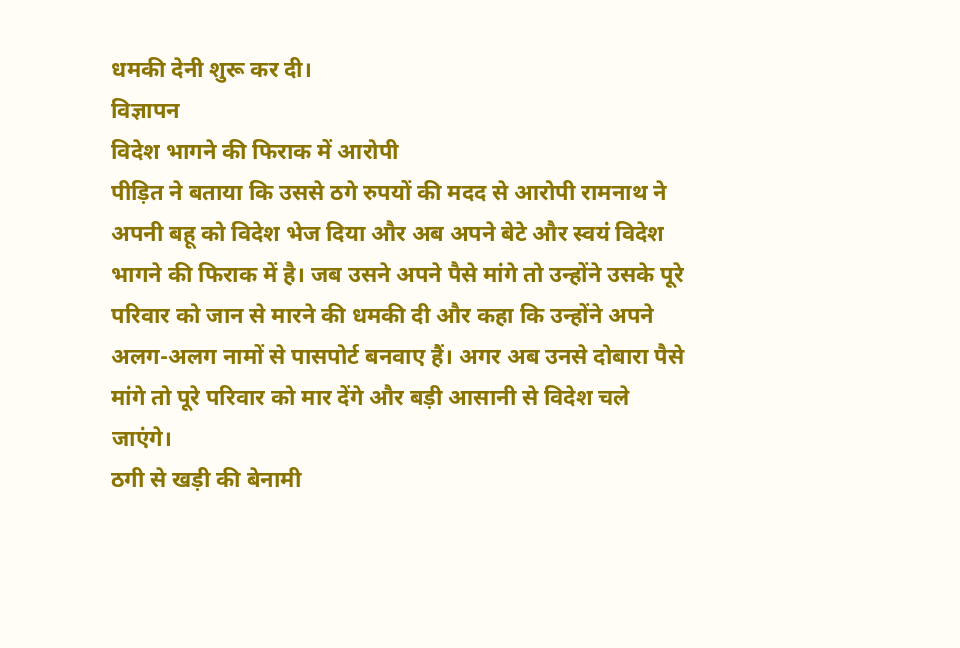धमकी देनी शुरू कर दी।
विज्ञापन
विदेश भागने की फिराक में आरोपी
पीड़ित ने बताया कि उससे ठगे रुपयों की मदद से आरोपी रामनाथ ने अपनी बहू को विदेश भेज दिया और अब अपने बेटे और स्वयं विदेश भागने की फिराक में है। जब उसने अपने पैसे मांगे तो उन्होंने उसके पूरे परिवार को जान से मारने की धमकी दी और कहा कि उन्होंने अपने अलग-अलग नामों से पासपोर्ट बनवाए हैं। अगर अब उनसे दोबारा पैसे मांगे तो पूरे परिवार को मार देंगे और बड़ी आसानी से विदेश चले जाएंगे।
ठगी से खड़ी की बेनामी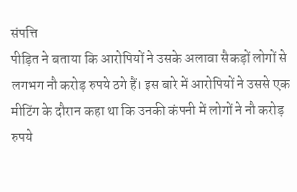संपत्ति
पीड़ित ने बताया कि आरोपियों ने उसके अलावा सैकड़ों लोगों से लगभग नौ करोड़ रुपये ठगे हैं। इस बारे में आरोपियों ने उससे एक मीटिंग के दौरान कहा था कि उनकी कंपनी में लोगों ने नौ करोड़ रुपये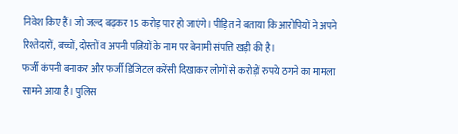निवेश किए हैं। जो जल्द बढ़कर 15 करोड़ पार हो जाएंगे। पीड़ित ने बताया कि आरोपियों ने अपने रिश्तेदारों, बच्चों, दोस्तों व अपनी पत्नियों के नाम पर बेनामी संपत्ति खड़ी की है।
फर्जी कंपनी बनाकर और फर्जी डिजिटल करेंसी दिखाकर लोगों से करोड़ों रुपये ठगने का मामला सामने आया है। पुलिस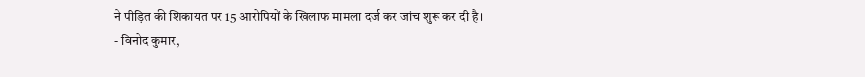ने पीड़ित की शिकायत पर 15 आरोपियों के खिलाफ मामला दर्ज कर जांच शुरू कर दी है।
- विनोद कुमार,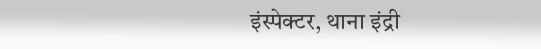इंस्पेक्टर, थाना इंद्री